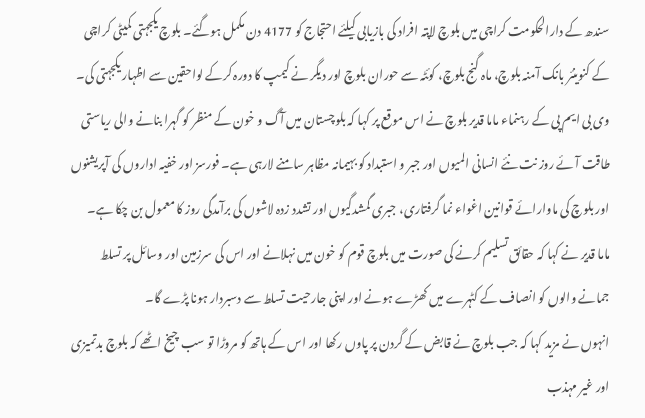سندھ کے دارالحکومت کراچی میں بلوچ لاپتہ افراد کی بازیابی کیلئے احتجاج کو 4177 دن مکمل ہوگئے۔ بلوچ یکجہتی کمیٹی کراچی کے کنوینئر بانک آمنہ بلوچ، ماہ گنج بلوچ، کوئٹہ سے حوران بلوچ اور دیگر نے کیمپ کا دورہ کرکے لواحقین سے اظہار یکجہتی کی۔
وی بی ایم پی کے رہنماء ماما قدیر بلوچ نے اس موقع پر کہا کہ بلوچستان میں آگ و خون کے منظر کو گہرا بنانے والی ریاستی طاقت آئے روز نت نئے انسانی المیوں اور جبر و استبداد کو بہیمانہ مظاہر سامنے لارہی ہے۔ فورسز اور خفیہ اداروں کی آپریشنوں اور بلوچ کی ماوارائے قوانین اغواء نما گرفتاری، جبری گمشدگیوں اور تشدد زدہ لاشوں کی برآمدگی روز کا معمول بن چکا ہے۔
ماما قدیر نے کہا کہ حقائق تسلیم کرنے کی صورت میں بلوچ قوم کو خون میں نہلانے اور اس کی سرزمین اور وسائل پر تسلط جمانے والوں کو انصاف کے کٹہرے میں کھڑے ہونے اور اپنی جارحیت تسلط سے دسبردار ہونا پڑے گا۔
انہوں نے مزید کہا کہ جب بلوچ نے قابض کے گردن پر پاوں رکھا اور اس کے ہاتھ کو مروڑا تو سب چیخ اٹھے کہ بلوچ بدتمیزی اور غیر مہذب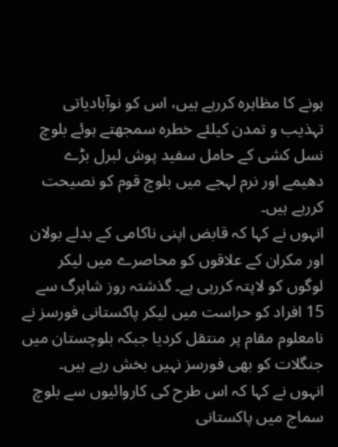ہونے کا مظاہرہ کررہے ہیں، اس کو نوآبادیاتی تہذیب و تمدن کیلئے خطرہ سمجھتے ہوئے بلوچ نسل کشی کے حامل سفید پوش لبرل بڑے دھیمے اور نرم لہجے میں بلوچ قوم کو نصیحت کررہے ہیں۔
انہوں نے کہا کہ قابض اپنی ناکامی کے بدلے بولان اور مکران کے علاقوں کو محاصرے میں لیکر لوگوں کو لاپتہ کررہی ہے۔ گذشتہ روز شاہرگ سے 15 افراد کو حراست میں لیکر پاکستانی فورسز نے نامعلوم مقام پر منتقل کردیا جبکہ بلوچستان میں جنگلات کو بھی فورسز نہیں بخش رہے ہیں۔
انہوں نے کہا کہ اس طرح کی کاروائیوں سے بلوچ سماج میں پاکستانی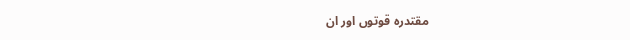مقتدرہ قوتوں اور ان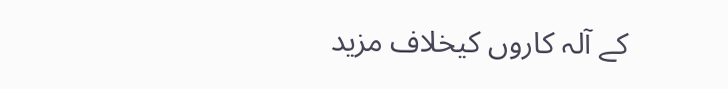کے آلہ کاروں کیخلاف مزید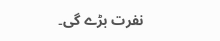نفرت بڑے گی۔